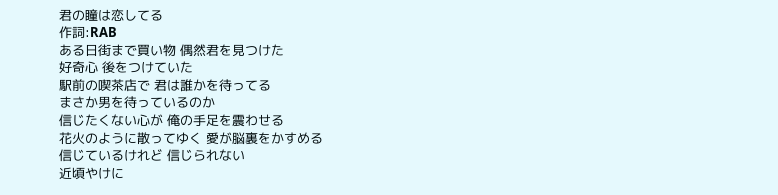君の瞳は恋してる
作詞:RAB
ある日街まで買い物 偶然君を見つけた
好奇心 後をつけていた
駅前の喫茶店で 君は誰かを待ってる
まさか男を待っているのか
信じたくない心が 俺の手足を震わせる
花火のように散ってゆく 愛が脳裏をかすめる
信じているけれど 信じられない
近頃やけに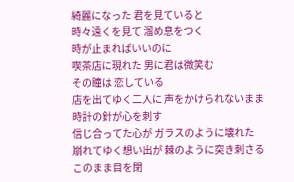綺麗になった 君を見ていると
時々遠くを見て 溜め息をつく
時が止まればいいのに
喫茶店に現れた 男に君は微笑む
その瞳は 恋している
店を出てゆく二人に 声をかけられないまま
時計の針が心を刺す
信じ合ってた心が ガラスのように壊れた
崩れてゆく想い出が 棘のように突き刺さる
このまま目を閉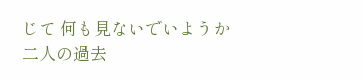じて 何も見ないでいようか
二人の過去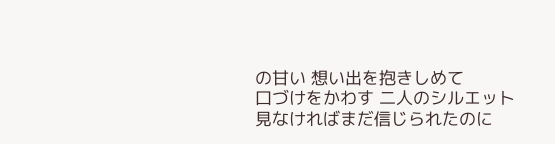の甘い 想い出を抱きしめて
口づけをかわす 二人のシルエット
見なければまだ信じられたのに